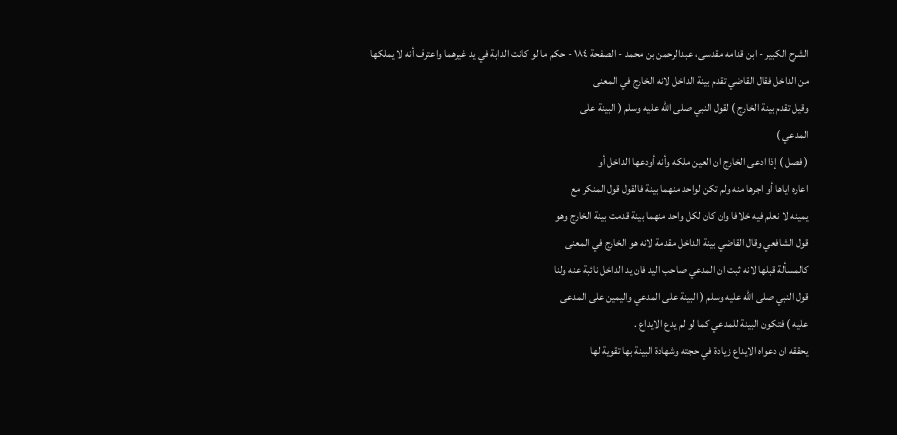الشرح الکبير - ابن قدامه مقدسی، عبدالرحمن بن محمد - الصفحة ١٨٤ - حكم ما لو كانت الدابة في يد غيرهما واعترف أنه لا يملكها
من الداخل فقال القاضي تقدم بينة الداخل لانه الخارج في المعنى
وقيل تقدم بينة الخارج ) لقول النبي صلى الله عليه وسلم ( البينة على
المدعي )
( فصل ) إذا ادعى الخارج ان العين ملكه وأنه أودعها الداخل أو
اعاره اياها أو اجرها منه ولم تكن لواحد منهما بينة فالقول قول المنكر مع
يمينه لا نعلم فيه خلافا وان كان لكل واحد منهما بينة قدمت بينة الخارج وهو
قول الشافعي وقال القاضي بينة الداخل مقدمة لانه هو الخارج في المعنى
كالمسألة قبلها لانه ثبت ان المدعي صاحب اليد فان يد الداخل نائبة عنه ولنا
قول النبي صلى الله عليه وسلم ( البينة على المدعي واليمين على المدعى
عليه ) فتكون البينة للمدعي كما لو لم يدع الايداع .
يحققه ان دعواه الايداع زيادة في حجته وشهادة البينة بها تقوية لها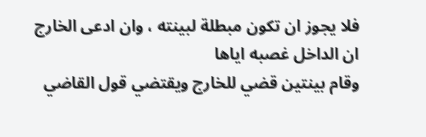فلا يجوز ان تكون مبطلة لبينته ، وان ادعى الخارج ان الداخل غصبه اياها
وقام بينتين قضي للخارج ويقتضي قول القاضي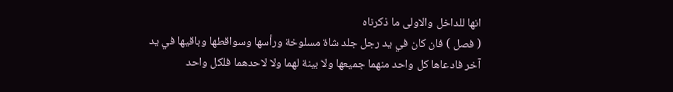انها للداخل والاولى ما ذكرناه
( فصل ) فان كان في يد رجل جلد شاة مسلوخة ورأسها وسواقطها وباقيها في يد
آخر فادعاها كل واحد منهما جميعها ولا بينة لهما ولا لاحدهما فلكل واحد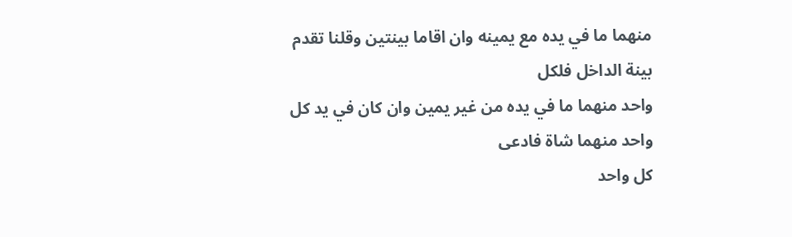منهما ما في يده مع يمينه وان اقاما بينتين وقلنا تقدم بينة الداخل فلكل
واحد منهما ما في يده من غير يمين وان كان في يد كل واحد منهما شاة فادعى
كل واحد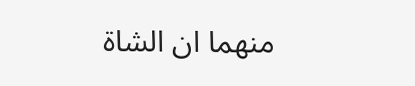منهما ان الشاة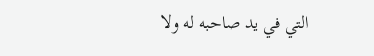التي في يد صاحبه له ولا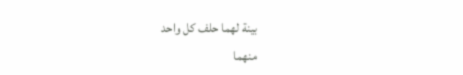بينة لهما حلف كل واحد
منهما